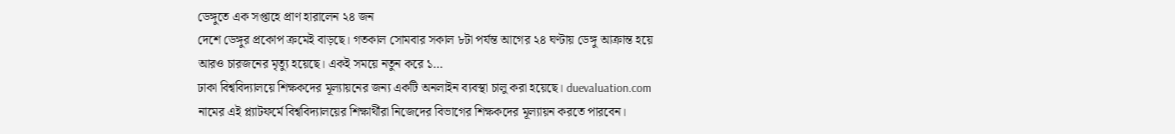ডেঙ্গুতে এক সপ্তাহে প্রাণ হারালেন ২৪ জন
দেশে ডেঙ্গুর প্রকোপ ক্রমেই বাড়ছে। গতকাল সোমবার সকাল ৮টা পর্যন্ত আগের ২৪ ঘণ্টায় ডেঙ্গু আক্রান্ত হয়ে আরও চারজনের মৃত্যু হয়েছে। একই সময়ে নতুন করে ১…
ঢাকা বিশ্ববিদ্যালয়ে শিক্ষকদের মূল্যায়নের জন্য একটি অনলাইন ব্যবস্থা চালু করা হয়েছে। duevaluation.com নামের এই প্ল্যাটফর্মে বিশ্ববিদ্যালয়ের শিক্ষার্থীরা নিজেদের বিভাগের শিক্ষকদের মূল্যায়ন করতে পারবেন।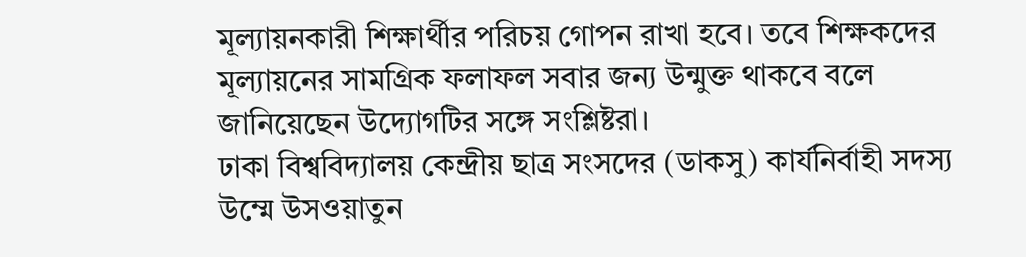মূল্যায়নকারী শিক্ষার্থীর পরিচয় গোপন রাখা হবে। তবে শিক্ষকদের মূল্যায়নের সামগ্রিক ফলাফল সবার জন্য উন্মুক্ত থাকবে বলে জানিয়েছেন উদ্যোগটির সঙ্গে সংশ্লিষ্টরা।
ঢাকা বিশ্ববিদ্যালয় কেন্দ্রীয় ছাত্র সংসদের (ডাকসু) কার্যনির্বাহী সদস্য উম্মে উসওয়াতুন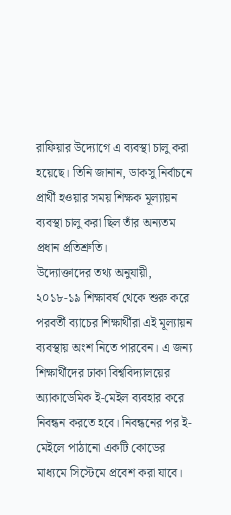রাফিয়ার উদ্যোগে এ ব্যবস্থা চালু করা হয়েছে। তিনি জানান, ডাকসু নির্বাচনে প্রার্থী হওয়ার সময় শিক্ষক মূল্যায়ন ব্যবস্থা চালু করা ছিল তাঁর অন্যতম প্রধান প্রতিশ্রুতি।
উদ্যোক্তাদের তথ্য অনুযায়ী, ২০১৮-১৯ শিক্ষাবর্ষ থেকে শুরু করে পরবর্তী ব্যাচের শিক্ষার্থীরা এই মূল্যায়ন ব্যবস্থায় অংশ নিতে পারবেন। এ জন্য শিক্ষার্থীদের ঢাকা বিশ্ববিদ্যালয়ের অ্যাকাডেমিক ই-মেইল ব্যবহার করে নিবন্ধন করতে হবে। নিবন্ধনের পর ই-মেইলে পাঠানো একটি কোডের মাধ্যমে সিস্টেমে প্রবেশ করা যাবে।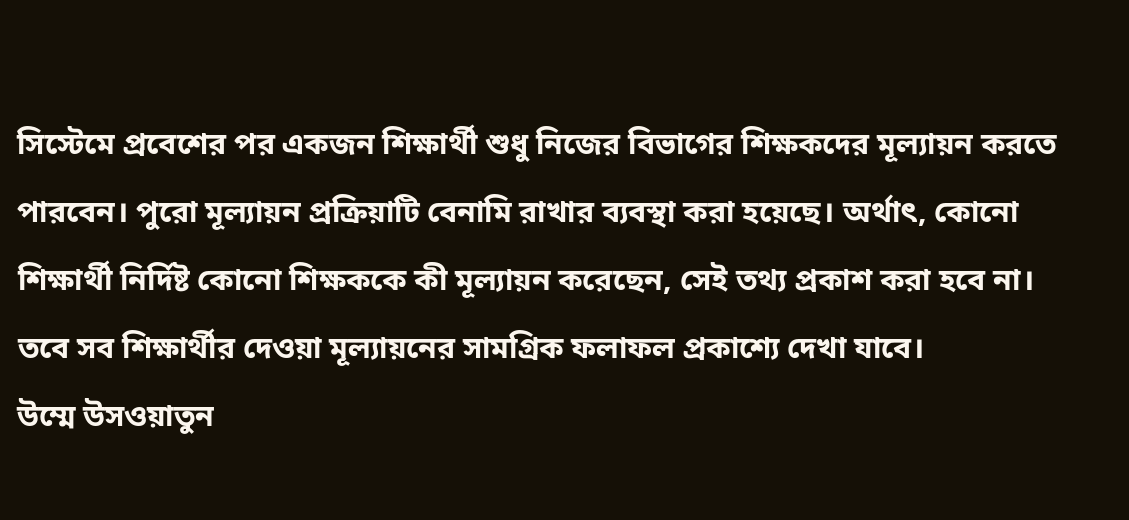সিস্টেমে প্রবেশের পর একজন শিক্ষার্থী শুধু নিজের বিভাগের শিক্ষকদের মূল্যায়ন করতে পারবেন। পুরো মূল্যায়ন প্রক্রিয়াটি বেনামি রাখার ব্যবস্থা করা হয়েছে। অর্থাৎ, কোনো শিক্ষার্থী নির্দিষ্ট কোনো শিক্ষককে কী মূল্যায়ন করেছেন, সেই তথ্য প্রকাশ করা হবে না। তবে সব শিক্ষার্থীর দেওয়া মূল্যায়নের সামগ্রিক ফলাফল প্রকাশ্যে দেখা যাবে।
উম্মে উসওয়াতুন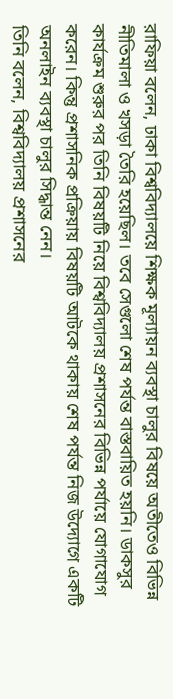রাফিয়া বলেন, ঢাকা বিশ্ববিদ্যালয়ে শিক্ষক মূল্যায়ন ব্যবস্থা চালুর বিষয়ে অতীতেও বিভিন্ন নীতিমালা ও খসড়া তৈরি হয়েছিল। তবে সেগুলো শেষ পর্যন্ত বাস্তবায়িত হয়নি। ডাকসুর কার্যক্রম শুরুর পর তিনি বিষয়টি নিয়ে বিশ্ববিদ্যালয় প্রশাসনের বিভিন্ন পর্যায়ে যোগাযোগ করেন। কিন্তু প্রশাসনিক প্রক্রিয়ায় বিষয়টি আটকে থাকায় শেষ পর্যন্ত নিজ উদ্যোগে একটি অনলাইন ব্যবস্থা চালুর সিদ্ধান্ত নেন।
তিনি বলেন, বিশ্ববিদ্যালয় প্রশাসনের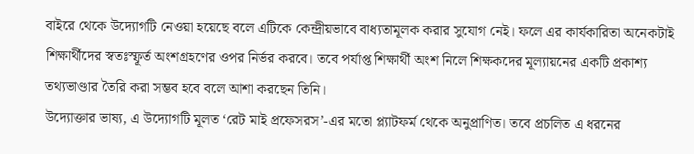বাইরে থেকে উদ্যোগটি নেওয়া হয়েছে বলে এটিকে কেন্দ্রীয়ভাবে বাধ্যতামূলক করার সুযোগ নেই। ফলে এর কার্যকারিতা অনেকটাই শিক্ষার্থীদের স্বতঃস্ফূর্ত অংশগ্রহণের ওপর নির্ভর করবে। তবে পর্যাপ্ত শিক্ষার্থী অংশ নিলে শিক্ষকদের মূল্যায়নের একটি প্রকাশ্য তথ্যভাণ্ডার তৈরি করা সম্ভব হবে বলে আশা করছেন তিনি।
উদ্যোক্তার ভাষ্য, এ উদ্যোগটি মূলত ‘রেট মাই প্রফেসরস’-এর মতো প্ল্যাটফর্ম থেকে অনুপ্রাণিত। তবে প্রচলিত এ ধরনের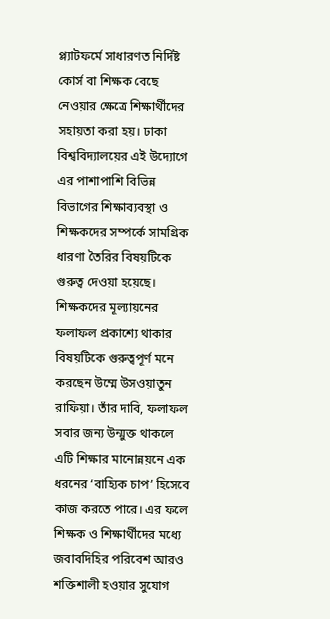প্ল্যাটফর্মে সাধারণত নির্দিষ্ট কোর্স বা শিক্ষক বেছে নেওয়ার ক্ষেত্রে শিক্ষার্থীদের সহায়তা করা হয়। ঢাকা বিশ্ববিদ্যালয়ের এই উদ্যোগে এর পাশাপাশি বিভিন্ন বিভাগের শিক্ষাব্যবস্থা ও শিক্ষকদের সম্পর্কে সামগ্রিক ধারণা তৈরির বিষয়টিকে গুরুত্ব দেওয়া হয়েছে।
শিক্ষকদের মূল্যায়নের ফলাফল প্রকাশ্যে থাকার বিষয়টিকে গুরুত্বপূর্ণ মনে করছেন উম্মে উসওয়াতুন রাফিয়া। তাঁর দাবি, ফলাফল সবার জন্য উন্মুক্ত থাকলে এটি শিক্ষার মানোন্নয়নে এক ধরনের ‘বাহ্যিক চাপ’ হিসেবে কাজ করতে পারে। এর ফলে শিক্ষক ও শিক্ষার্থীদের মধ্যে জবাবদিহির পরিবেশ আরও শক্তিশালী হওয়ার সুযোগ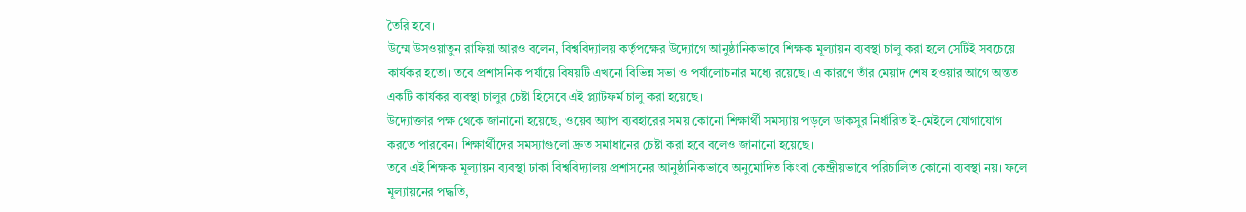তৈরি হবে।
উম্মে উসওয়াতুন রাফিয়া আরও বলেন, বিশ্ববিদ্যালয় কর্তৃপক্ষের উদ্যোগে আনুষ্ঠানিকভাবে শিক্ষক মূল্যায়ন ব্যবস্থা চালু করা হলে সেটিই সবচেয়ে কার্যকর হতো। তবে প্রশাসনিক পর্যায়ে বিষয়টি এখনো বিভিন্ন সভা ও পর্যালোচনার মধ্যে রয়েছে। এ কারণে তাঁর মেয়াদ শেষ হওয়ার আগে অন্তত একটি কার্যকর ব্যবস্থা চালুর চেষ্টা হিসেবে এই প্ল্যাটফর্ম চালু করা হয়েছে।
উদ্যোক্তার পক্ষ থেকে জানানো হয়েছে, ওয়েব অ্যাপ ব্যবহারের সময় কোনো শিক্ষার্থী সমস্যায় পড়লে ডাকসুর নির্ধারিত ই-মেইলে যোগাযোগ করতে পারবেন। শিক্ষার্থীদের সমস্যাগুলো দ্রুত সমাধানের চেষ্টা করা হবে বলেও জানানো হয়েছে।
তবে এই শিক্ষক মূল্যায়ন ব্যবস্থা ঢাকা বিশ্ববিদ্যালয় প্রশাসনের আনুষ্ঠানিকভাবে অনুমোদিত কিংবা কেন্দ্রীয়ভাবে পরিচালিত কোনো ব্যবস্থা নয়। ফলে মূল্যায়নের পদ্ধতি,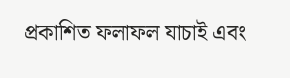প্রকাশিত ফলাফল যাচাই এবং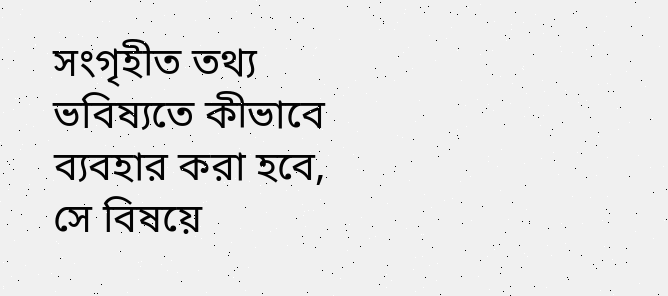সংগৃহীত তথ্য ভবিষ্যতে কীভাবে ব্যবহার করা হবে, সে বিষয়ে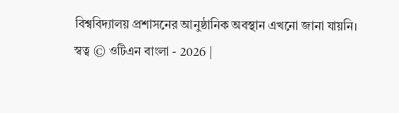বিশ্ববিদ্যালয় প্রশাসনের আনুষ্ঠানিক অবস্থান এখনো জানা যায়নি।
স্বত্ব © ওটিএন বাংলা - 2026 |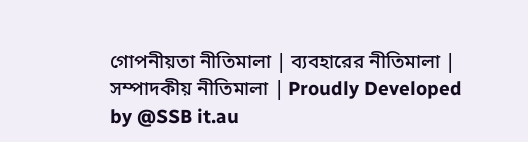গোপনীয়তা নীতিমালা | ব্যবহারের নীতিমালা | সম্পাদকীয় নীতিমালা | Proudly Developed by @SSB it.au